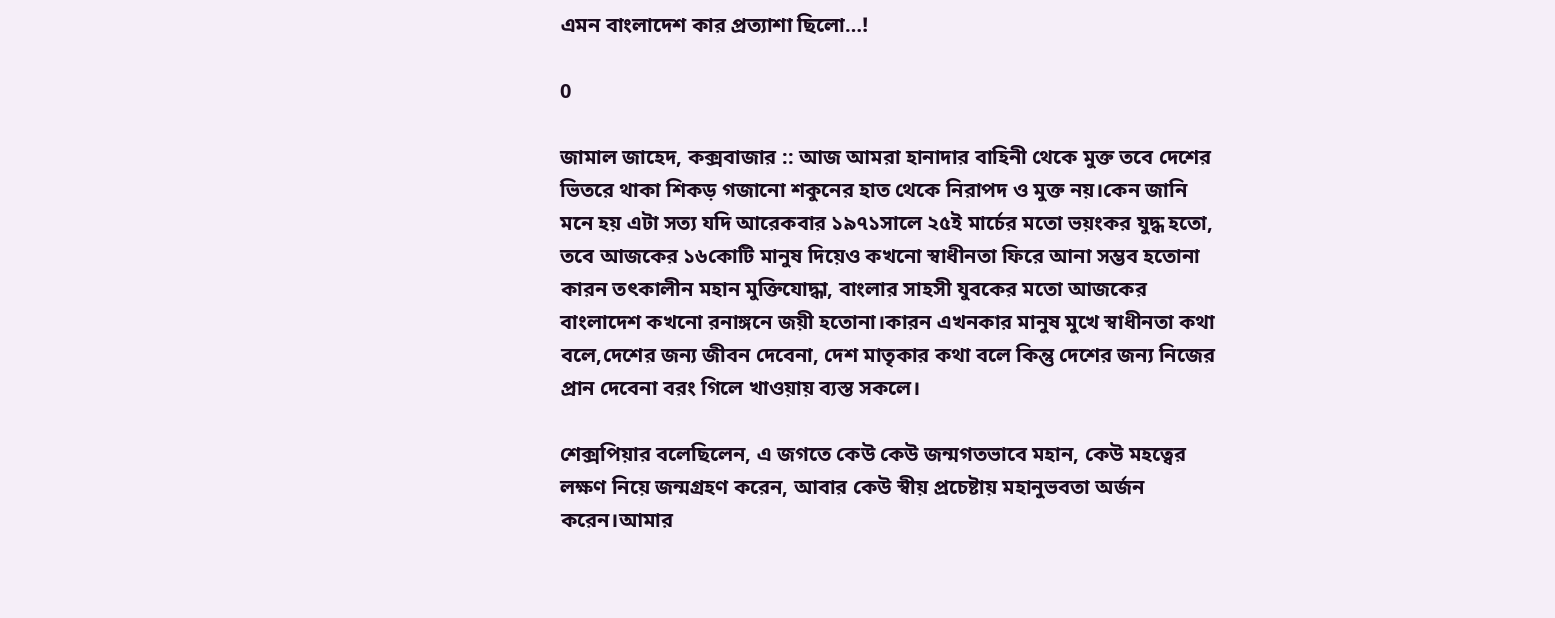এমন বাংলাদেশ কার প্রত্যাশা ছিলো…!

0

জামাল জাহেদ, কক্সবাজার :: আজ আমরা হানাদার বাহিনী থেকে মুক্ত তবে দেশের ভিতরে থাকা শিকড় গজানো শকুনের হাত থেকে নিরাপদ ও মুক্ত নয়।কেন জানি মনে হয় এটা সত্য যদি আরেকবার ১৯৭১সালে ২৫ই মার্চের মতো ভয়ংকর যুদ্ধ হতো, তবে আজকের ১৬কোটি মানুষ দিয়েও কখনো স্বাধীনতা ফিরে আনা সম্ভব হতোনা কারন তৎকালীন মহান মুক্তিযোদ্ধা, বাংলার সাহসী যুবকের মতো আজকের বাংলাদেশ কখনো রনাঙ্গনে জয়ী হতোনা।কারন এখনকার মানুষ মুখে স্বাধীনতা কথা বলে,দেশের জন্য জীবন দেবেনা, দেশ মাতৃকার কথা বলে কিন্তু দেশের জন্য নিজের প্রান দেবেনা বরং গিলে খাওয়ায় ব্যস্ত সকলে।

শেক্সপিয়ার বলেছিলেন, এ জগতে কেউ কেউ জন্মগতভাবে মহান, কেউ মহত্বের লক্ষণ নিয়ে জন্মগ্রহণ করেন, আবার কেউ স্বীয় প্রচেষ্টায় মহানুভবতা অর্জন করেন।আমার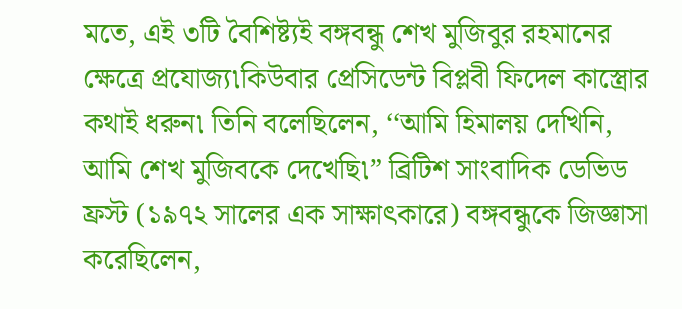মতে, এই ৩টি বৈশিষ্ট্যই বঙ্গবন্ধু শেখ মুজিবুর রহমানের ক্ষেত্রে প্রযোজ্য৷কিউবার প্রেসিডেন্ট বিপ্লবী ফিদেল কাস্ত্রোর কথাই ধরুন৷ তিনি বলেছিলেন, ‘‘আমি হিমালয় দেখিনি, আমি শেখ মুজিবকে দেখেছি৷” ব্রিটিশ সাংবাদিক ডেভিড ফ্রস্ট (১৯৭২ সালের এক সাক্ষাৎকারে) বঙ্গবন্ধুকে জিজ্ঞাসা করেছিলেন,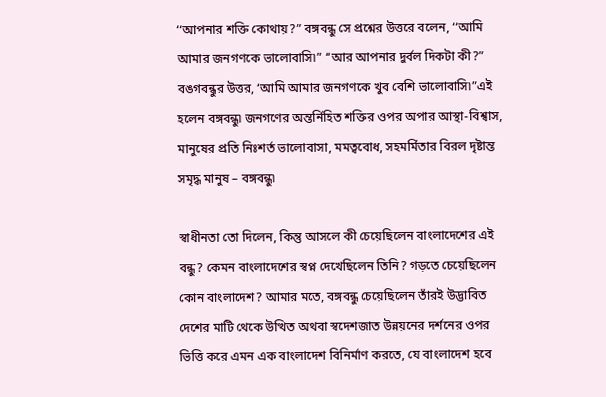‘‘আপনার শক্তি কোথায়?” বঙ্গবন্ধু সে প্রশ্নের উত্তরে বলেন, ‘‘আমি আমার জনগণকে ভালোবাসি৷” ‘‘আর আপনার দুর্বল দিকটা কী?” বঙগবন্ধুর উত্তর, ‘আমি আমার জনগণকে খুব বেশি ভালোবাসি৷”এই হলেন বঙ্গবন্ধু৷ জনগণের অন্তর্নিহিত শক্তির ওপর অপার আস্থা-বিশ্বাস, মানুষের প্রতি নিঃশর্ত ভালোবাসা, মমত্ববোধ, সহমর্মিতার বিরল দৃষ্টান্ত সমৃদ্ধ মানুষ – বঙ্গবন্ধু৷

স্বাধীনতা তো দিলেন, কিন্তু আসলে কী চেয়েছিলেন বাংলাদেশের এই বন্ধু? কেমন বাংলাদেশের স্বপ্ন দেখেছিলেন তিনি? গড়তে চেয়েছিলেন কোন বাংলাদেশ? আমার মতে, বঙ্গবন্ধু চেয়েছিলেন তাঁরই উদ্ভাবিত দেশের মাটি থেকে উত্থিত অথবা স্বদেশজাত উন্নয়নের দর্শনের ওপর ভিত্তি করে এমন এক বাংলাদেশ বিনির্মাণ করতে, যে বাংলাদেশ হবে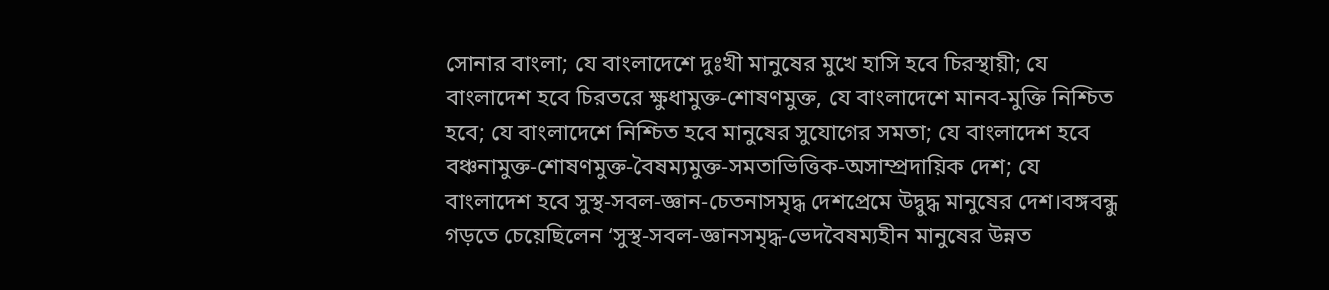সোনার বাংলা; যে বাংলাদেশে দুঃখী মানুষের মুখে হাসি হবে চিরস্থায়ী; যে বাংলাদেশ হবে চিরতরে ক্ষুধামুক্ত-শোষণমুক্ত, যে বাংলাদেশে মানব-মুক্তি নিশ্চিত হবে; যে বাংলাদেশে নিশ্চিত হবে মানুষের সুযোগের সমতা; যে বাংলাদেশ হবে বঞ্চনামুক্ত-শোষণমুক্ত-বৈষম্যমুক্ত-সমতাভিত্তিক-অসাম্প্রদায়িক দেশ; যে বাংলাদেশ হবে সুস্থ-সবল-জ্ঞান-চেতনাসমৃদ্ধ দেশপ্রেমে উদ্বুদ্ধ মানুষের দেশ।বঙ্গবন্ধু গড়তে চেয়েছিলেন ‘সুস্থ-সবল-জ্ঞানসমৃদ্ধ-ভেদবৈষম্যহীন মানুষের উন্নত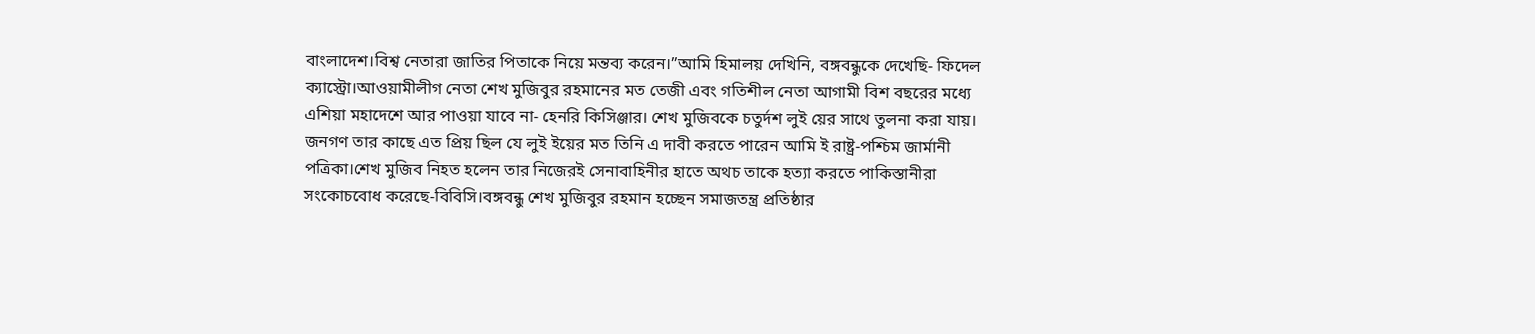বাংলাদেশ।বিশ্ব নেতারা জাতির পিতাকে নিয়ে মন্তব্য করেন।”আমি হিমালয় দেখিনি, বঙ্গবন্ধুকে দেখেছি- ফিদেল ক্যাস্ট্রো।আওয়ামীলীগ নেতা শেখ মুজিবুর রহমানের মত তেজী এবং গতিশীল নেতা আগামী বিশ বছরের মধ্যে এশিয়া মহাদেশে আর পাওয়া যাবে না- হেনরি কিসিঞ্জার। শেখ মুজিবকে চতুর্দশ লুই য়ের সাথে তুলনা করা যায়। জনগণ তার কাছে এত প্রিয় ছিল যে লুই ইয়ের মত তিনি এ দাবী করতে পারেন আমি ই রাষ্ট্র-পশ্চিম জার্মানী পত্রিকা।শেখ মুজিব নিহত হলেন তার নিজেরই সেনাবাহিনীর হাতে অথচ তাকে হত্যা করতে পাকিস্তানীরা সংকোচবোধ করেছে-বিবিসি।বঙ্গবন্ধু শেখ মুজিবুর রহমান হচ্ছেন সমাজতন্ত্র প্রতিষ্ঠার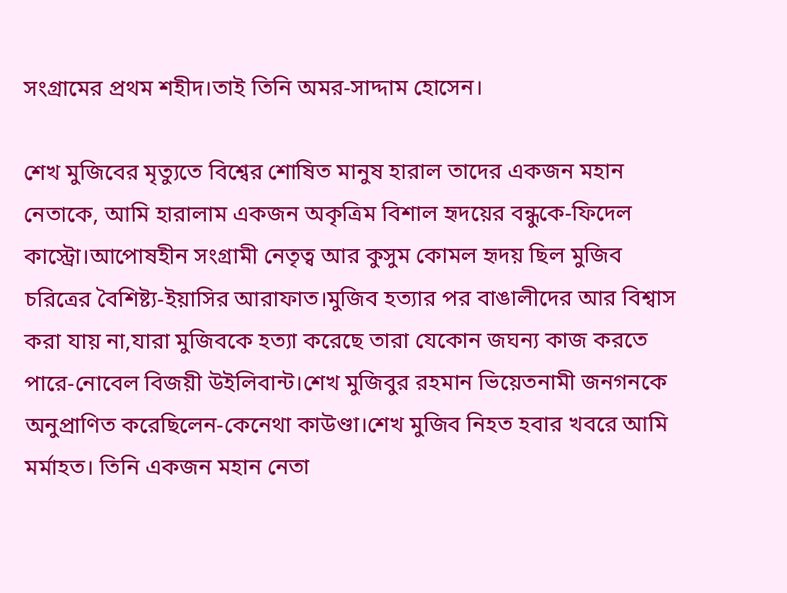সংগ্রামের প্রথম শহীদ।তাই তিনি অমর-সাদ্দাম হোসেন।

শেখ মুজিবের মৃত্যুতে বিশ্বের শোষিত মানুষ হারাল তাদের একজন মহান নেতাকে, আমি হারালাম একজন অকৃত্রিম বিশাল হৃদয়ের বন্ধুকে-ফিদেল কাস্ট্রো।আপোষহীন সংগ্রামী নেতৃত্ব আর কুসুম কোমল হৃদয় ছিল মুজিব চরিত্রের বৈশিষ্ট্য-ইয়াসির আরাফাত।মুজিব হত্যার পর বাঙালীদের আর বিশ্বাস করা যায় না,যারা মুজিবকে হত্যা করেছে তারা যেকোন জঘন্য কাজ করতে পারে-নোবেল বিজয়ী উইলিবান্ট।শেখ মুজিবুর রহমান ভিয়েতনামী জনগনকে অনুপ্রাণিত করেছিলেন-কেনেথা কাউণ্ডা।শেখ মুজিব নিহত হবার খবরে আমি মর্মাহত। তিনি একজন মহান নেতা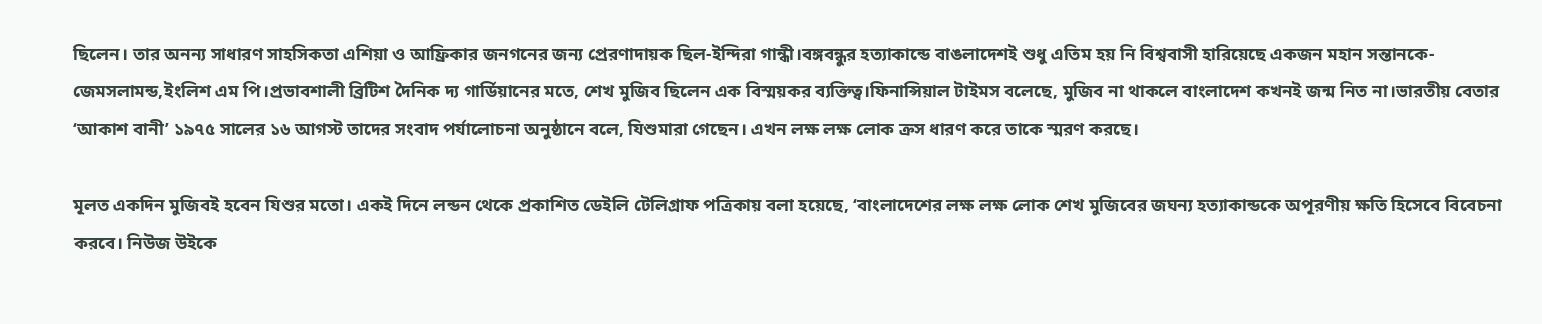ছিলেন। তার অনন্য সাধারণ সাহসিকতা এশিয়া ও আফ্রিকার জনগনের জন্য প্রেরণাদায়ক ছিল-ইন্দিরা গান্ধী।বঙ্গবন্ধুর হত্যাকান্ডে বাঙলাদেশই শুধু এতিম হয় নি বিশ্ববাসী হারিয়েছে একজন মহান সন্তানকে-জেমসলামন্ড,ইংলিশ এম পি।প্রভাবশালী ব্রিটিশ দৈনিক দ্য গার্ডিয়ানের মতে, শেখ মুজিব ছিলেন এক বিস্ময়কর ব্যক্তিত্ব।ফিনান্সিয়াল টাইমস বলেছে, মুজিব না থাকলে বাংলাদেশ কখনই জন্ম নিত না।ভারতীয় বেতার ‘আকাশ বানী’ ১৯৭৫ সালের ১৬ আগস্ট তাদের সংবাদ পর্যালোচনা অনুষ্ঠানে বলে, যিশুমারা গেছেন। এখন লক্ষ লক্ষ লোক ক্রস ধারণ করে তাকে স্মরণ করছে।

মূলত একদিন মুজিবই হবেন যিশুর মতো। একই দিনে লন্ডন থেকে প্রকাশিত ডেইলি টেলিগ্রাফ পত্রিকায় বলা হয়েছে, ‘বাংলাদেশের লক্ষ লক্ষ লোক শেখ মুজিবের জঘন্য হত্যাকান্ডকে অপূরণীয় ক্ষতি হিসেবে বিবেচনা করবে। নিউজ উইকে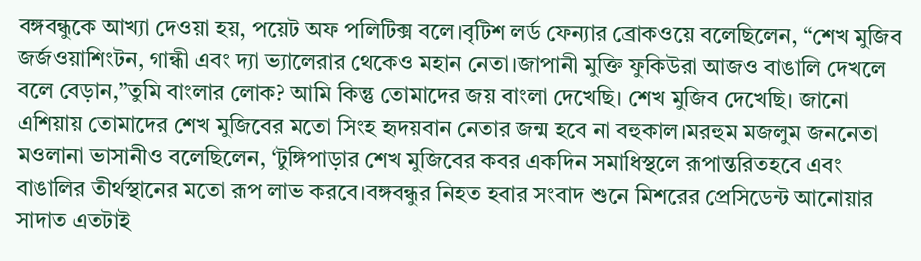বঙ্গবন্ধুকে আখ্যা দেওয়া হয়, পয়েট অফ পলিটিক্স বলে।বৃটিশ লর্ড ফেন্যার ব্রোকওয়ে বলেছিলেন, “শেখ মুজিব জর্জওয়াশিংটন, গান্ধী এবং দ্যা ভ্যালেরার থেকেও মহান নেতা।জাপানী মুক্তি ফুকিউরা আজও বাঙালি দেখলে বলে বেড়ান,”তুমি বাংলার লোক? আমি কিন্তু তোমাদের জয় বাংলা দেখেছি। শেখ মুজিব দেখেছি। জানো এশিয়ায় তোমাদের শেখ মুজিবের মতো সিংহ হৃদয়বান নেতার জন্ম হবে না বহুকাল।মরহুম মজলুম জননেতা মওলানা ভাসানীও বলেছিলেন, ‘টুঙ্গিপাড়ার শেখ মুজিবের কবর একদিন সমাধিস্থলে রূপান্তরিতহবে এবং বাঙালির তীর্থস্থানের মতো রূপ লাভ করবে।বঙ্গবন্ধুর নিহত হবার সংবাদ শুনে মিশরের প্রেসিডেন্ট আনোয়ার সাদাত এতটাই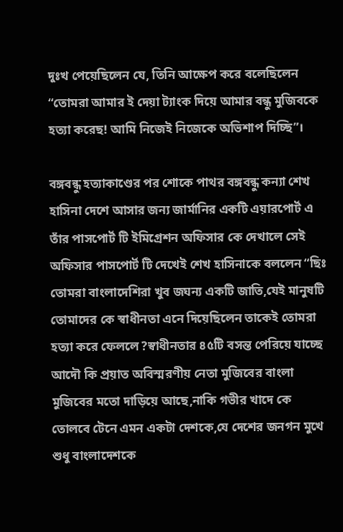দুঃখ পেয়েছিলেন যে, তিনি আক্ষেপ করে বলেছিলেন “তোমরা আমার ই দেয়া ট্যাংক দিয়ে আমার বন্ধু মুজিবকে হত্যা করেছ! আমি নিজেই নিজেকে অভিশাপ দিচ্ছি”।

বঙ্গবন্ধু হত্যাকাণ্ডের পর শোকে পাথর বঙ্গবন্ধু কন্যা শেখ হাসিনা দেশে আসার জন্য জার্মানির একটি এয়ারপোর্ট এ তাঁর পাসপোর্ট টি ইমিগ্রেশন অফিসার কে দেখালে সেই অফিসার পাসপোর্ট টি দেখেই শেখ হাসিনাকে বললেন “ছিঃ তোমরা বাংলাদেশিরা খুব জঘন্য একটি জাতি,যেই মানুষটি তোমাদের কে স্বাধীনতা এনে দিয়েছিলেন তাকেই তোমরা হত্যা করে ফেললে?স্বাধীনতার ৪৫টি বসন্ত পেরিয়ে যাচ্ছে আদৌ কি প্রয়াত অবিস্মরণীয় নেতা মুজিবের বাংলা মুজিবের মতো দাড়িয়ে আছে,নাকি গভীর খাদে কে তোলবে টেনে এমন একটা দেশকে,যে দেশের জনগন মুখে শুধু বাংলাদেশকে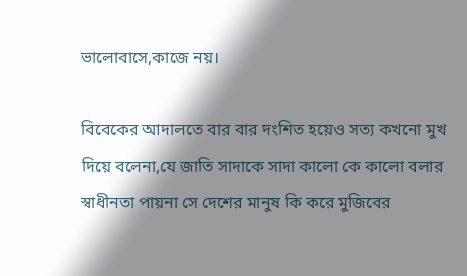ভালোবাসে,কাজে নয়।

বিবেকের আদালতে বার বার দংশিত হয়েও সত্য কখনো মুখ দিয়ে বলেনা,যে জাতি সাদাকে সাদা কালো কে কালো বলার স্বাধীনতা পায়না সে দেশের মানুষ কি করে মুজিবের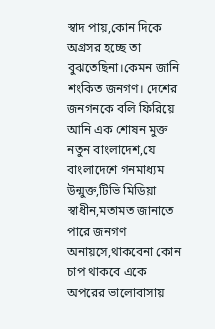স্বাদ পায়,কোন দিকে অগ্রসর হচ্ছে তা বুঝতেছিনা।কেমন জানি শংকিত জনগণ। দেশের জনগনকে বলি ফিরিয়ে আনি এক শোষন মুক্ত নতুন বাংলাদেশ,যে বাংলাদেশে গনমাধ্যম উন্মুক্ত,টিভি মিডিয়া স্বাধীন,মতামত জানাতে পারে জনগণ অনায়সে,থাকবেনা কোন চাপ থাকবে একে অপরের ভালোবাসায়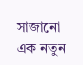সাজানো এক নতুন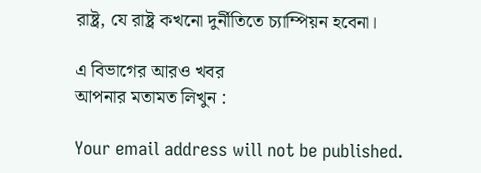রাষ্ট্র, যে রাষ্ট্র কখনো দুর্নীতিতে চ্যাম্পিয়ন হবেনা।

এ বিভাগের আরও খবর
আপনার মতামত লিখুন :

Your email address will not be published.